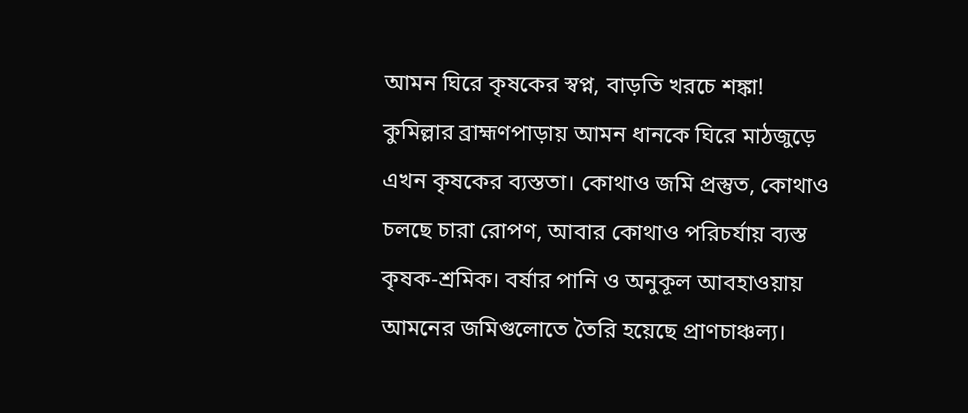আমন ঘিরে কৃষকের স্বপ্ন, বাড়তি খরচে শঙ্কা!
কুমিল্লার ব্রাহ্মণপাড়ায় আমন ধানকে ঘিরে মাঠজুড়ে এখন কৃষকের ব্যস্ততা। কোথাও জমি প্রস্তুত, কোথাও চলছে চারা রোপণ, আবার কোথাও পরিচর্যায় ব্যস্ত কৃষক-শ্রমিক। বর্ষার পানি ও অনুকূল আবহাওয়ায় আমনের জমিগুলোতে তৈরি হয়েছে প্রাণচাঞ্চল্য।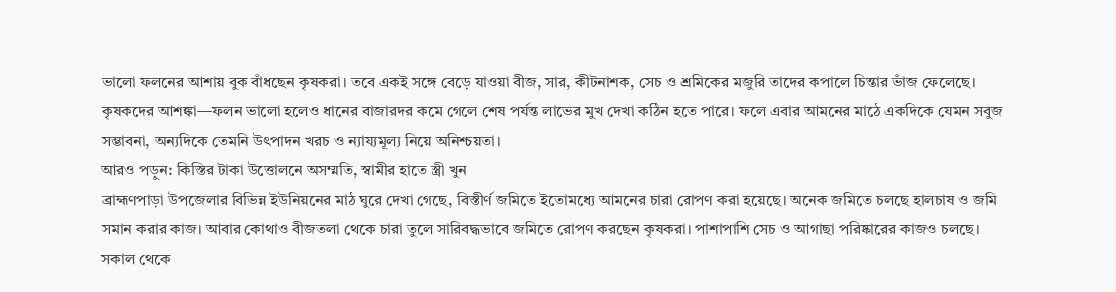ভালো ফলনের আশায় বুক বাঁধছেন কৃষকরা। তবে একই সঙ্গে বেড়ে যাওয়া বীজ, সার, কীটনাশক, সেচ ও শ্রমিকের মজুরি তাদের কপালে চিন্তার ভাঁজ ফেলেছে।
কৃষকদের আশঙ্কা—ফলন ভালো হলেও ধানের বাজারদর কমে গেলে শেষ পর্যন্ত লাভের মুখ দেখা কঠিন হতে পারে। ফলে এবার আমনের মাঠে একদিকে যেমন সবুজ সম্ভাবনা, অন্যদিকে তেমনি উৎপাদন খরচ ও ন্যায্যমূল্য নিয়ে অনিশ্চয়তা।
আরও পড়ুন: কিস্তির টাকা উত্তোলনে অসম্মতি, স্বামীর হাতে স্ত্রী খুন
ব্রাহ্মণপাড়া উপজেলার বিভিন্ন ইউনিয়নের মাঠ ঘুরে দেখা গেছে, বিস্তীর্ণ জমিতে ইতোমধ্যে আমনের চারা রোপণ করা হয়েছে। অনেক জমিতে চলছে হালচাষ ও জমি সমান করার কাজ। আবার কোথাও বীজতলা থেকে চারা তুলে সারিবদ্ধভাবে জমিতে রোপণ করছেন কৃষকরা। পাশাপাশি সেচ ও আগাছা পরিষ্কারের কাজও চলছে।
সকাল থেকে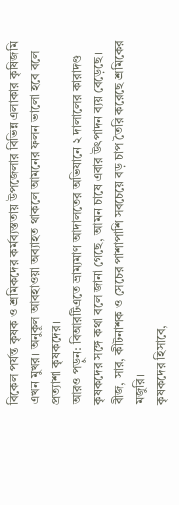বিকেল পর্যন্ত কৃষক ও শ্রমিকদের কর্মব্যস্ততায় উপজেলার বিভিন্ন এলাকার কৃষিজমি এখন মুখর। অনুকূল আবহাওয়া অব্যাহত থাকলে আমনের ফলন ভালো হবে বলে প্রত্যাশা কৃষকদের।
আরও পড়ুন: বিআরটিএতে ভ্রাম্যমাণ আদালতের অভিযানে ২ দালালের কারাদণ্ড
কৃষকদের সঙ্গে কথা বলে জানা গেছে, আমন চাষে এবার উৎপাদন ব্যয় বেড়েছে। বীজ, সার, কীটনাশক ও সেচের পাশাপাশি সবচেয়ে বড় চাপ তৈরি করেছে শ্রমিকের মজুরি।
কৃষকদের হিসাবে,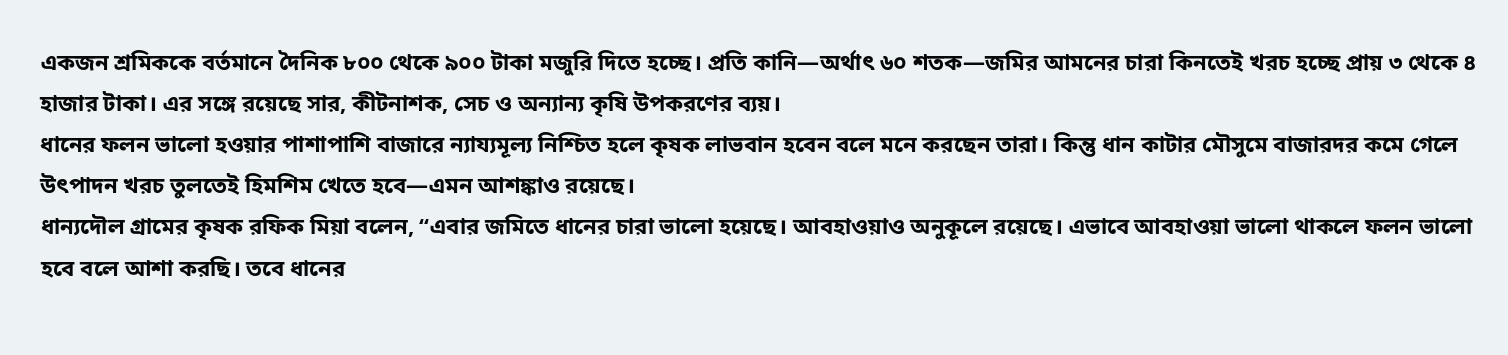একজন শ্রমিককে বর্তমানে দৈনিক ৮০০ থেকে ৯০০ টাকা মজুরি দিতে হচ্ছে। প্রতি কানি—অর্থাৎ ৬০ শতক—জমির আমনের চারা কিনতেই খরচ হচ্ছে প্রায় ৩ থেকে ৪ হাজার টাকা। এর সঙ্গে রয়েছে সার, কীটনাশক, সেচ ও অন্যান্য কৃষি উপকরণের ব্যয়।
ধানের ফলন ভালো হওয়ার পাশাপাশি বাজারে ন্যায্যমূল্য নিশ্চিত হলে কৃষক লাভবান হবেন বলে মনে করছেন তারা। কিন্তু ধান কাটার মৌসুমে বাজারদর কমে গেলে উৎপাদন খরচ তুলতেই হিমশিম খেতে হবে—এমন আশঙ্কাও রয়েছে।
ধান্যদৌল গ্রামের কৃষক রফিক মিয়া বলেন, “এবার জমিতে ধানের চারা ভালো হয়েছে। আবহাওয়াও অনুকূলে রয়েছে। এভাবে আবহাওয়া ভালো থাকলে ফলন ভালো হবে বলে আশা করছি। তবে ধানের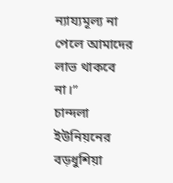ন্যায্যমূল্য না পেলে আমাদের লাভ থাকবে না।”
চান্দলা ইউনিয়নের বড়ধুশিয়া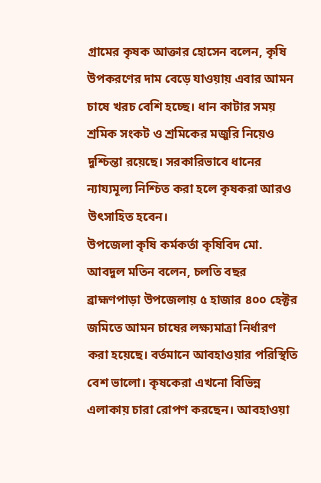গ্রামের কৃষক আক্তার হোসেন বলেন, কৃষি উপকরণের দাম বেড়ে যাওয়ায় এবার আমন চাষে খরচ বেশি হচ্ছে। ধান কাটার সময় শ্রমিক সংকট ও শ্রমিকের মজুরি নিয়েও দুশ্চিন্তা রয়েছে। সরকারিভাবে ধানের ন্যায্যমূল্য নিশ্চিত করা হলে কৃষকরা আরও উৎসাহিত হবেন।
উপজেলা কৃষি কর্মকর্তা কৃষিবিদ মো. আবদুল মতিন বলেন, চলতি বছর ব্রাহ্মণপাড়া উপজেলায় ৫ হাজার ৪০০ হেক্টর জমিতে আমন চাষের লক্ষ্যমাত্রা নির্ধারণ করা হয়েছে। বর্তমানে আবহাওয়ার পরিস্থিতি বেশ ভালো। কৃষকেরা এখনো বিভিন্ন এলাকায় চারা রোপণ করছেন। আবহাওয়া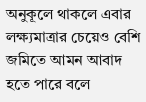অনুকূলে থাকলে এবার লক্ষ্যমাত্রার চেয়েও বেশি জমিতে আমন আবাদ হতে পারে বলে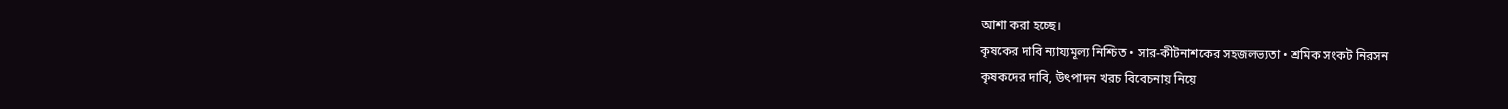আশা করা হচ্ছে।
কৃষকের দাবি ন্যায্যমূল্য নিশ্চিত • সার-কীটনাশকের সহজলভ্যতা • শ্রমিক সংকট নিরসন
কৃষকদের দাবি, উৎপাদন খরচ বিবেচনায় নিয়ে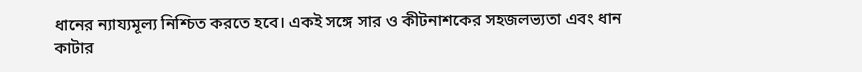ধানের ন্যায্যমূল্য নিশ্চিত করতে হবে। একই সঙ্গে সার ও কীটনাশকের সহজলভ্যতা এবং ধান কাটার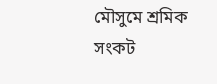মৌসুমে শ্রমিক সংকট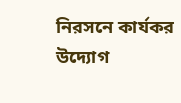নিরসনে কার্যকর উদ্যোগ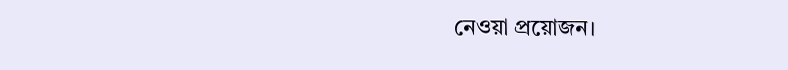নেওয়া প্রয়োজন।